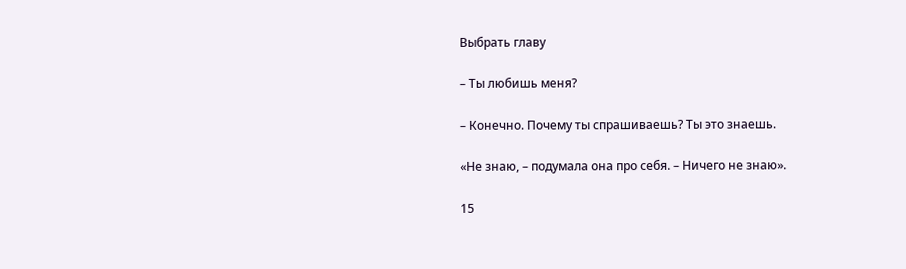Выбрать главу

– Ты любишь меня?

– Конечно. Почему ты спрашиваешь? Ты это знаешь.

«Не знаю, – подумала она про себя. – Ничего не знаю».

15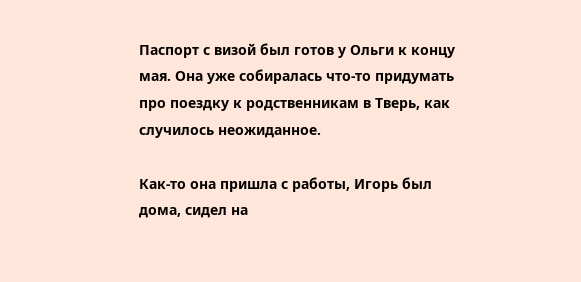Паспорт с визой был готов у Ольги к концу мая. Она уже собиралась что-то придумать про поездку к родственникам в Тверь, как случилось неожиданное.

Как-то она пришла с работы, Игорь был дома, сидел на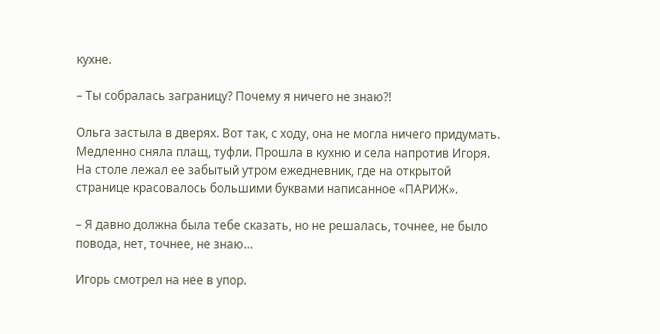кухне.

– Ты собралась заграницу? Почему я ничего не знаю?!

Ольга застыла в дверях. Вот так, с ходу, она не могла ничего придумать. Медленно сняла плащ, туфли. Прошла в кухню и села напротив Игоря. На столе лежал ее забытый утром ежедневник, где на открытой странице красовалось большими буквами написанное «ПАРИЖ».

– Я давно должна была тебе сказать, но не решалась, точнее, не было повода, нет, точнее, не знаю…

Игорь смотрел на нее в упор.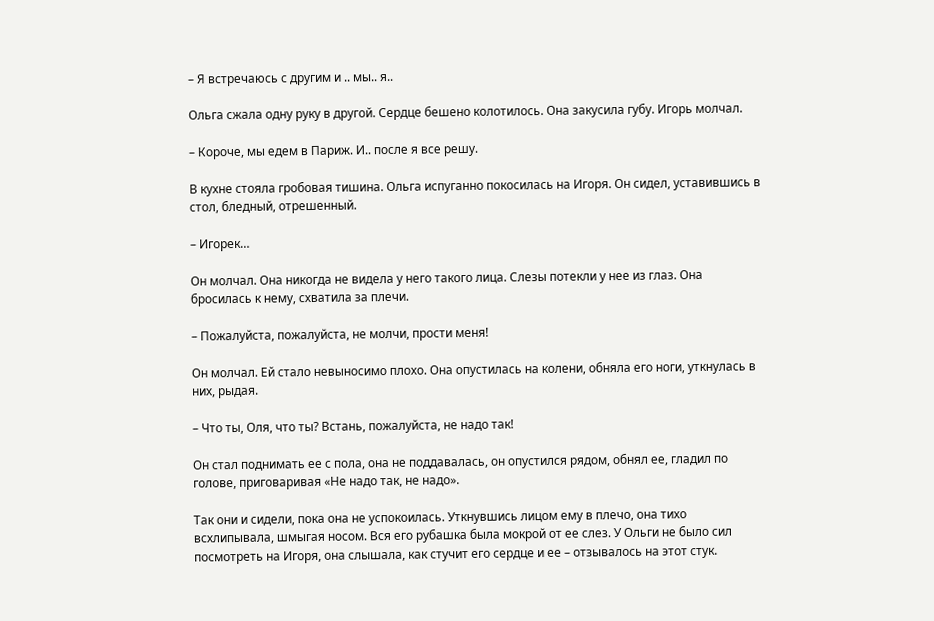– Я встречаюсь с другим и .. мы.. я..

Ольга сжала одну руку в другой. Сердце бешено колотилось. Она закусила губу. Игорь молчал.

– Короче, мы едем в Париж. И.. после я все решу.

В кухне стояла гробовая тишина. Ольга испуганно покосилась на Игоря. Он сидел, уставившись в стол, бледный, отрешенный.

– Игорек…

Он молчал. Она никогда не видела у него такого лица. Слезы потекли у нее из глаз. Она бросилась к нему, схватила за плечи.

– Пожалуйста, пожалуйста, не молчи, прости меня!

Он молчал. Ей стало невыносимо плохо. Она опустилась на колени, обняла его ноги, уткнулась в них, рыдая.

– Что ты, Оля, что ты? Встань, пожалуйста, не надо так!

Он стал поднимать ее с пола, она не поддавалась, он опустился рядом, обнял ее, гладил по голове, приговаривая «Не надо так, не надо».

Так они и сидели, пока она не успокоилась. Уткнувшись лицом ему в плечо, она тихо всхлипывала, шмыгая носом. Вся его рубашка была мокрой от ее слез. У Ольги не было сил посмотреть на Игоря, она слышала, как стучит его сердце и ее – отзывалось на этот стук.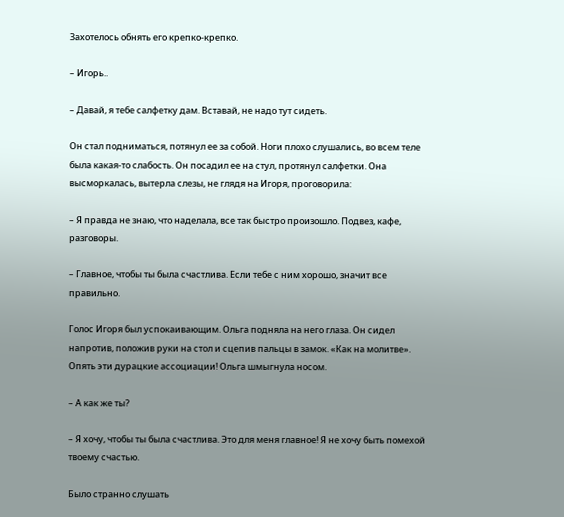Захотелось обнять его крепко-крепко.

– Игорь..

– Давай, я тебе салфетку дам. Вставай, не надо тут сидеть.

Он стал подниматься, потянул ее за собой. Ноги плохо слушались, во всем теле была какая-то слабость. Он посадил ее на стул, протянул салфетки. Она высморкалась, вытерла слезы, не глядя на Игоря, проговорила:

– Я правда не знаю, что наделала, все так быстро произошло. Подвез, кафе, разговоры.

– Главное, чтобы ты была счастлива. Если тебе с ним хорошо, значит все правильно.

Голос Игоря был успокаивающим. Ольга подняла на него глаза. Он сидел напротив, положив руки на стол и сцепив пальцы в замок. «Как на молитве». Опять эти дурацкие ассоциации! Ольга шмыгнула носом.

– А как же ты?

– Я хочу, чтобы ты была счастлива. Это для меня главное! Я не хочу быть помехой твоему счастью.

Было странно слушать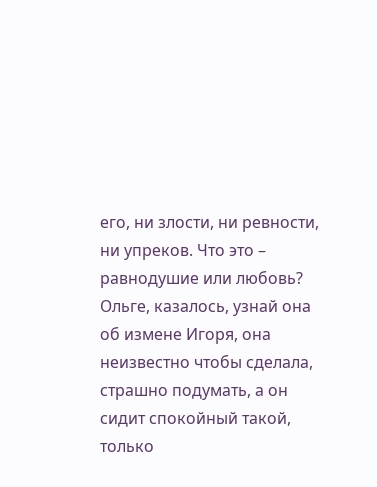его, ни злости, ни ревности, ни упреков. Что это – равнодушие или любовь? Ольге, казалось, узнай она об измене Игоря, она неизвестно чтобы сделала, страшно подумать, а он сидит спокойный такой, только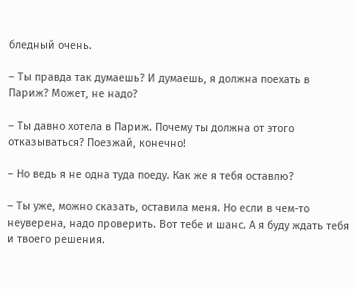бледный очень.

– Ты правда так думаешь? И думаешь, я должна поехать в Париж? Может, не надо?

– Ты давно хотела в Париж. Почему ты должна от этого отказываться? Поезжай, конечно!

– Но ведь я не одна туда поеду. Как же я тебя оставлю?

– Ты уже, можно сказать, оставила меня. Но если в чем-то неуверена, надо проверить. Вот тебе и шанс. А я буду ждать тебя и твоего решения.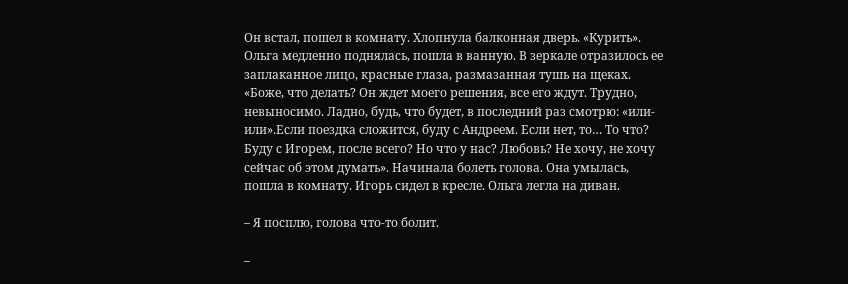Он встал, пошел в комнату. Хлопнула балконная дверь. «Курить». Ольга медленно поднялась, пошла в ванную. В зеркале отразилось ее заплаканное лицо, красные глаза, размазанная тушь на щеках. «Боже, что делать? Он ждет моего решения, все его ждут. Трудно, невыносимо. Ладно, будь, что будет, в последний раз смотрю: «или-или».Если поездка сложится, буду с Андреем. Если нет, то… То что? Буду с Игорем, после всего? Но что у нас? Любовь? Не хочу, не хочу сейчас об этом думать». Начинала болеть голова. Она умылась, пошла в комнату. Игорь сидел в кресле. Ольга легла на диван.

– Я посплю, голова что-то болит.

–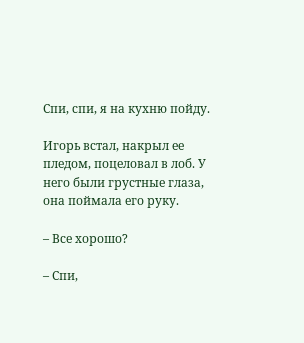Спи, спи, я на кухню пойду.

Игорь встал, накрыл ее пледом, поцеловал в лоб. У него были грустные глаза, она поймала его руку.

– Все хорошо?

– Спи,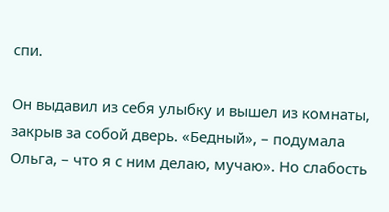спи.

Он выдавил из себя улыбку и вышел из комнаты, закрыв за собой дверь. «Бедный», – подумала Ольга, – что я с ним делаю, мучаю». Но слабость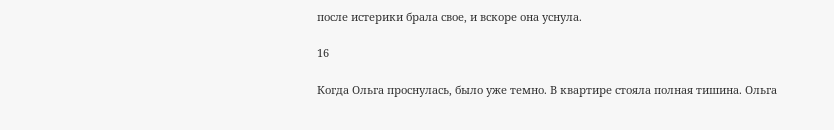после истерики брала свое, и вскоре она уснула.

16

Когда Ольга проснулась, было уже темно. В квартире стояла полная тишина. Ольга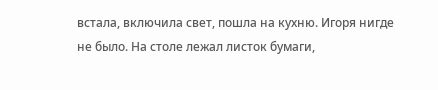встала, включила свет, пошла на кухню. Игоря нигде не было. На столе лежал листок бумаги,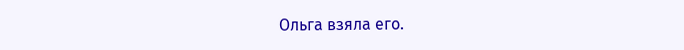Ольга взяла его.